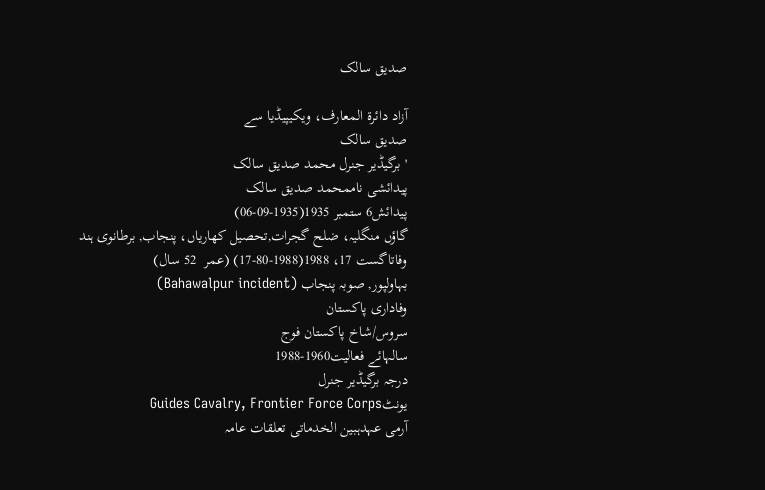صدیق سالک

آزاد دائرۃ المعارف، ویکیپیڈیا سے
صدیق سالک
'برگیڈیر جنرل محمد صدیق سالک
پیدائشی ناممحمد صدیق سالک
پیدائش6 ستمبر 1935(1935-09-06)
گاؤں منگلیہ، ضلح گجرات,تحصیل کھاریاں، پنجاب, برطانوی ہند
وفاتاگست 17، 1988(1988-80-17) (عمر  52 سال)
بہاولپور, صوبہ پنجاب (Bahawalpur incident)
وفاداری پاکستان
سروس/شاخ پاکستان فوج
سالہائے فعالیت1960-1988
درجہ برگیڈیر جنرل
یونٹGuides Cavalry, Frontier Force Corps
آرمی عہدہبین الخدماتی تعلقات عامہ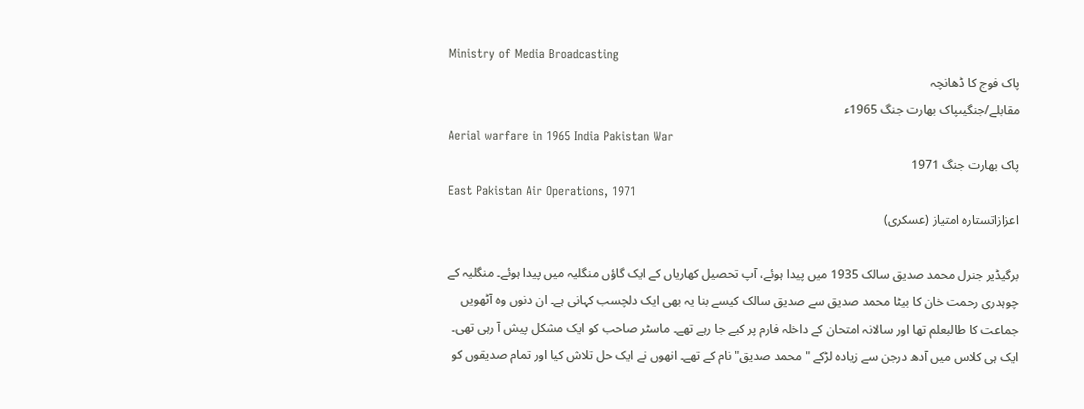Ministry of Media Broadcasting
پاک فوج کا ڈھانچہ
مقابلے/جنگیںپاک بھارت جنگ 1965ء
Aerial warfare in 1965 India Pakistan War
پاک بھارت جنگ 1971
East Pakistan Air Operations, 1971
اعزازاتستارہ امتیاز (عسکری)

برگیڈیر جنرل محمد صدیق سالک 1935 میں پیدا ہوئے، آپ تحصیل کھاریاں کے ایک گاؤں منگلیہ میں پیدا ہوئے۔ منگلیہ کے چوہدری رحمت خان کا بیٹا محمد صدیق سے صدیق سالک کیسے بنا یہ بھی ایک دلچسب کہانی ہے۔ ان دنوں وہ آٹھویں جماعت کا طالبعلم تھا اور سالانہ امتحان کے داخلہ فارم پر کیے جا رہے تھے۔ ماسٹر صاحب کو ایک مشکل پیش آ رہی تھی۔ ایک ہی کلاس میں آدھ درجن سے زیادہ لڑکے "محمد صدیق" نام کے تھے۔ انھوں نے ایک حل تلاش کیا اور تمام صدیقوں کو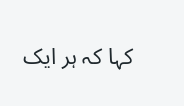کہا کہ ہر ایک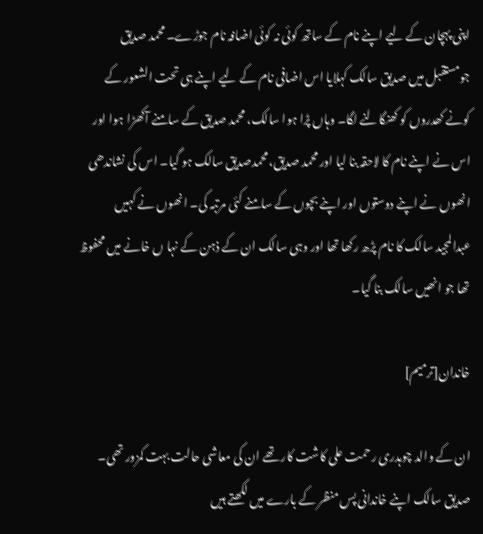اپنی پہچان کے لیے اپنے نام کے ساتھ کوئی نہ کوئی اضافہ نام جوڑے۔ محمد صدیق جومستقبل میں صدیق سالک کہلایا اس اضافی نام کے لیے اپنے ہی تحت الشعور کے کونے کھدروں کو کھنگالنے لگا۔ وہاں پڑا ہوا سالک، محمد صدیق کے سامنے آکھڑا ہوا اور اس نے اپنے نام کا لاحقہ بنا لیا اور محمد صدیق، محمدصدیق سالک ہو گیا۔ اس کی نشاندھی انھوں نے اپنے دوستوں اور اپنے بچوں کے سامنے کئی مرتبہ کی۔ انھوں نے کہیں عبدالمجید سالک کا نام پڑھ رکھا تھا اور وہی سالک ان کے ذہن کے نہا ں خانے میں محفوظ تھا جو انھیں سالک بنا گیا۔

خاندان[ترمیم]

ان کے والد چوہدری رحمت علی کاشت کار تھے ان کی معاشی حالت بہت کمزور تھی۔ صدیق سالک اپنے خاندانی پس منظر کے بارے میں لکھتے ہیں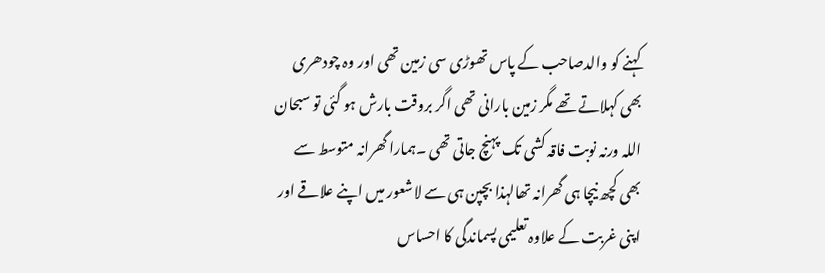کہنے کو والدصاحب کے پاس تھوڑی سی زمین تھی اور وہ چودھری بھی کہلاتے تھے مگر زمین بارانی تھی اگر بروقت بارش ہو گئی تو سبحان اللہ ورنہ نوبت فاقہ کشی تک پہنچ جاتی تھی ۔ہمارا گھرانہ متوسط سے بھی کچھ نیچا ہی گھرانہ تھالہذا بچپن ہی سے لاشعور میں اپنے علاقے اور اپنی غربت کے علاوہ تعلیمی پسماندگی کا احساس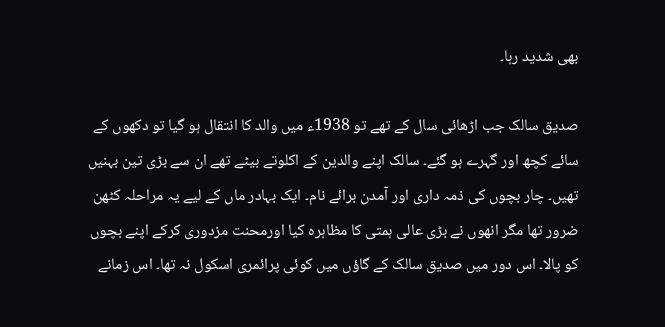بھی شدید رہا۔

صدیق سالک جب اڑھائی سال کے تھے تو 1938ء میں والد کا انتقال ہو گیا تو دکھوں کے سائے کچھ اور گہرے ہو گئے۔ سالک اپنے والدین کے اکلوتے بیٹے تھے ان سے بڑی تین بہنیں تھیں۔ چار بچوں کی ذمہ داری اور آمدن برائے نام۔ ایک بہادر ماں کے لیے یہ مراحلہ کٹھن ضرور تھا مگر انھوں نے بڑی عالی ہمتی کا مظاہرہ کیا اورمحنت مزدوری کرکے اپنے بچوں کو پالا۔ اس دور میں صدیق سالک کے گاؤں میں کوئی پرائمری اسکول نہ تھا۔ اس زمانے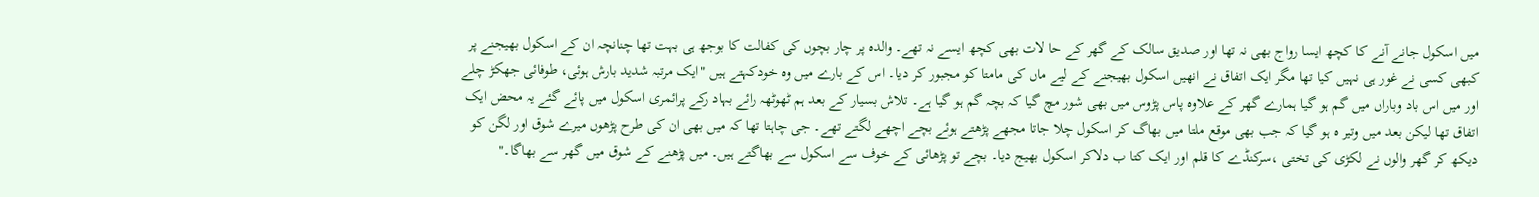میں اسکول جانے آنے کا کچھ ایسا رواج بھی نہ تھا اور صدیق سالک کے گھر کے حا لات بھی کچھ ایسے نہ تھے۔ والدہ پر چار بچوں کی کفالت کا بوجھ ہی بہت تھا چنانچہ ان کے اسکول بھیجنے پر کبھی کسی نے غور ہی نہیں کیا تھا مگر ایک اتفاق نے انھیں اسکول بھیجنے کے لیے ماں کی مامتا کو مجبور کر دیا۔ اس کے بارے میں وہ خودکہتے ہیں "ایک مرتبہ شدید بارش ہوئی، طوفائی جھکڑ چلے اور میں اس باد وباراں میں گم ہو گیا ہمارے گھر کے علاوہ پاس پڑوس میں بھی شور مچ گیا کہ بچہ گم ہو گیا ہے۔ تلاش بسیار کے بعد ہم ٹھوٹھہ رائے بہاد رکے پرائمری اسکول میں پائے گئے یہ محض ایک اتفاق تھا لیکن بعد میں وتیر ہ ہو گیا کہ جب بھی موقع ملتا میں بھاگ کر اسکول چلا جاتا مجھے پڑھتے ہوئے بچے اچھے لگتے تھے۔ جی چاہتا تھا کہ میں بھی ان کی طرح پڑھوں میرے شوق اور لگن کو دیکھ کر گھر والوں نے لکڑی کی تختی ،سرکنڈے کا قلم اور ایک کتا ب دلاکر اسکول بھیج دیا۔ بچے تو پڑھائی کے خوف سے اسکول سے بھاگتے ہیں۔ میں پڑھنے کے شوق میں گھر سے بھاگا۔"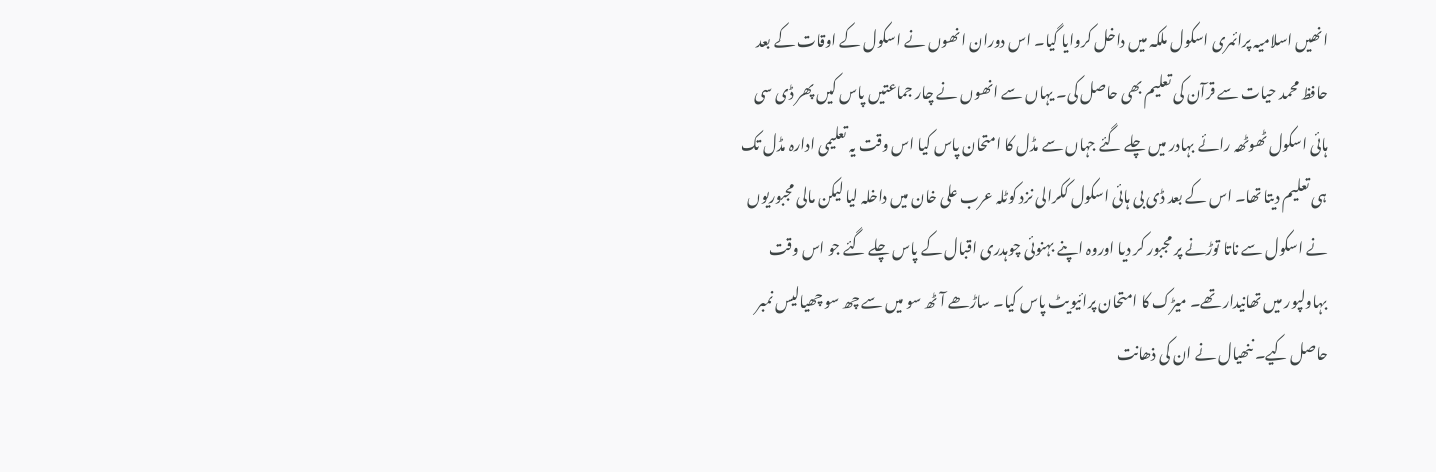انھیں اسلامیہ پرائمری اسکول ملکہ میں داخل کروایا گیا۔ اس دوران انھوں نے اسکول کے اوقات کے بعد حافظ محمد حیات سے قرآن کی تعلیم بھی حاصل کی۔ یہاں سے انھوں نے چار جماعتیں پاس کیں پھر ڈی سی ہائی اسکول ٹھوٹھہ رائے بہادر میں چلے گئے جہاں سے مڈل کا امتحان پاس کیا اس وقت یہ تعلیمی ادارہ مڈل تک ہی تعلیم دیتا تھا۔ اس کے بعد ڈی بی ہائی اسکول ککرالی نزد کوٹلہ عرب علی خان میں داخلہ لیا لیکن مالی مجبوریوں نے اسکول سے ناتا توڑنے پر مجبور کر دیا اوروہ اپنے بہنوئی چوہدری اقبال کے پاس چلے گئے جو اس وقت بہاولپور میں تھانیدار تھے۔ میڑک کا امتحان پرائیویٹ پاس کیا۔ ساڑھے آٹھ سو میں سے چھ سو چھیالیس نمبر حاصل کیے۔ ننھیال نے ان کی ذھانت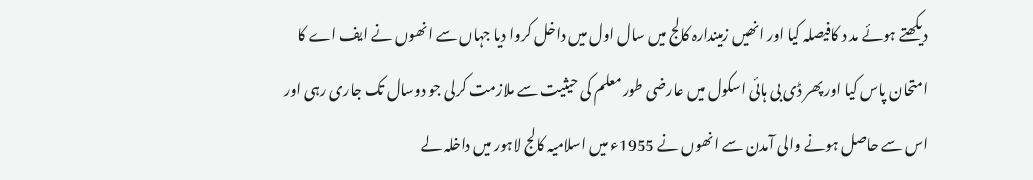دیکھتے ہوئے مد د کافیصلہ کیا اور انھیں زمیندارہ کالج میں سال اول میں داخل کروا دیا جہاں سے انھوں نے ایف اے کا امتحان پاس کیا اور پھر ڈی بی ہائی اسکول میں عارضی طور معلم کی حیثیت سے ملازمت کرلی جو دوسال تک جاری رہی اور اس سے حاصل ہونے والی آمدن سے انھوں نے 1955ء میں اسلامیہ کالج لاہور میں داخلہ لے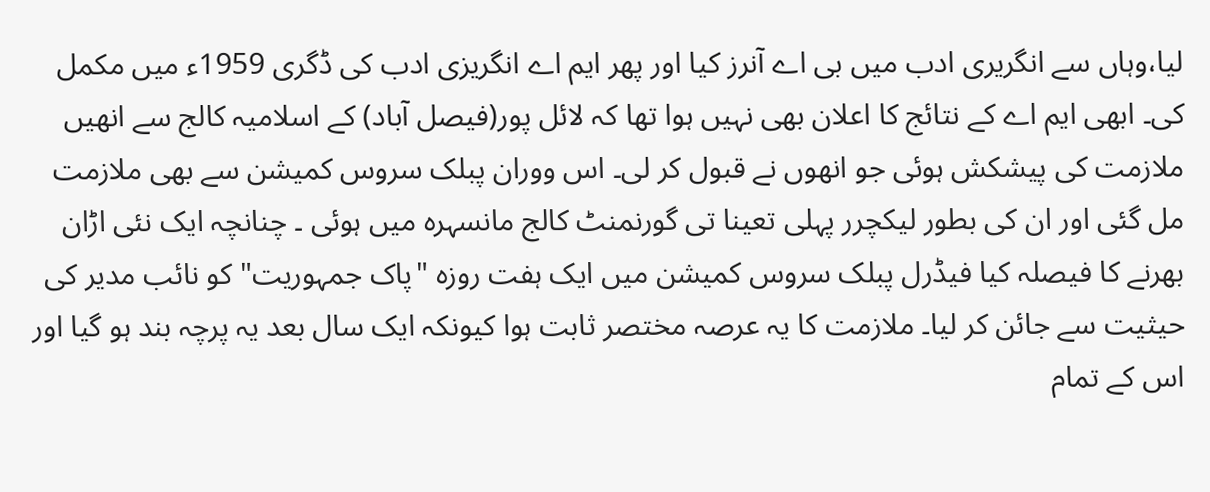لیا،وہاں سے انگریری ادب میں بی اے آنرز کیا اور پھر ایم اے انگریزی ادب کی ڈگری 1959ء میں مکمل کی۔ ابھی ایم اے کے نتائج کا اعلان بھی نہیں ہوا تھا کہ لائل پور(فیصل آباد) کے اسلامیہ کالج سے انھیں ملازمت کی پیشکش ہوئی جو انھوں نے قبول کر لی۔ اس ووران پبلک سروس کمیشن سے بھی ملازمت مل گئی اور ان کی بطور لیکچرر پہلی تعینا تی گورنمنٹ کالج مانسہرہ میں ہوئی ۔ چنانچہ ایک نئی اڑان بھرنے کا فیصلہ کیا فیڈرل پبلک سروس کمیشن میں ایک ہفت روزہ "پاک جمہوریت" کو نائب مدیر کی حیثیت سے جائن کر لیا۔ ملازمت کا یہ عرصہ مختصر ثابت ہوا کیونکہ ایک سال بعد یہ پرچہ بند ہو گیا اور اس کے تمام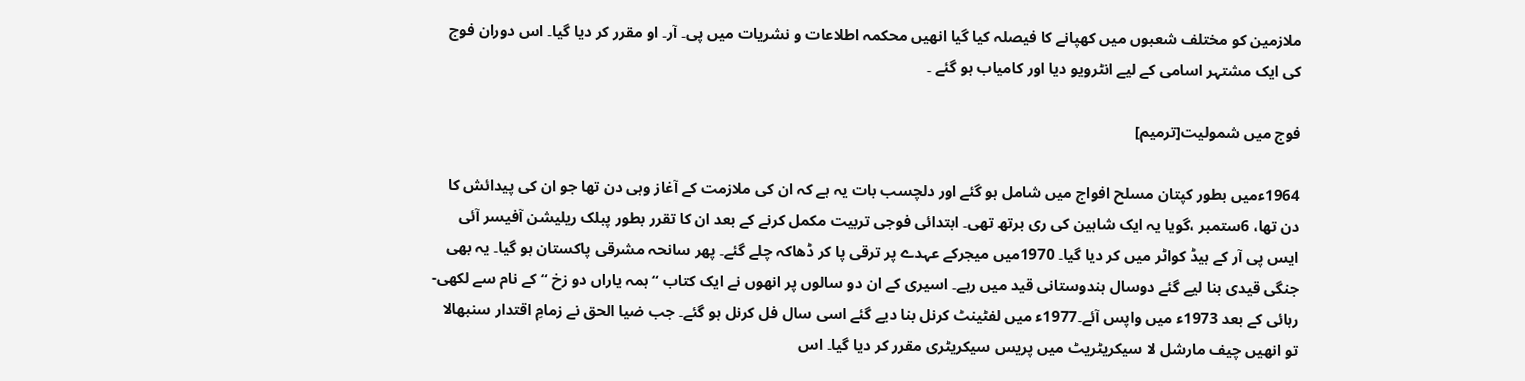ملازمین کو مختلف شعبوں میں کھپانے کا فیصلہ کیا گیا انھیں محکمہ اطلاعات و نشریات میں پی۔ آر۔ او مقرر کر دیا گیا۔ اس دوران فوج کی ایک مشتہر اسامی کے لیے انٹرویو دیا اور کامیاب ہو گئے ۔

فوج میں شمولیت[ترمیم]

1964ءمیں بطور کپتان مسلح افواج میں شامل ہو گئے اور دلچسب بات یہ ہے کہ ان کی ملازمت کے آغاز وہی دن تھا جو ان کی پیدائش کا دن تھا، 6ستمبر ،گویا یہ ایک شاہین کی ری برتھ تھی۔ ابتدائی فوجی تربیت مکمل کرنے کے بعد ان کا تقرر بطور پبلک ریلیشن آفیسر آئی ایس پی آر کے ہیڈ کواٹر میں کر دیا گیا۔ 1970میں میجرکے عہدے پر ترقی پا کر ڈھاکہ چلے گئے۔ پھر سانحہ مشرقی پاکستان ہو گیا۔ یہ بھی جنگی قیدی بنا لیے گئے دوسال ہندوستانی قید میں رہے۔ اسیری کے ان دو سالوں پر انھوں نے ایک کتاب “ہمہ یاراں دو زخ “ کے نام سے لکھی- رہائی کے بعد 1973ء میں واپس آئے۔1977ء میں لفٹینٹ کرنل بنا دیے گئے اسی سال فل کرنل ہو گئے۔ جب ضیا الحق نے زمامِ اقتدار سنبھالا تو انھیں چیف مارشل لا سیکریٹریٹ میں پریس سیکریٹری مقرر کر دیا گیا۔ اس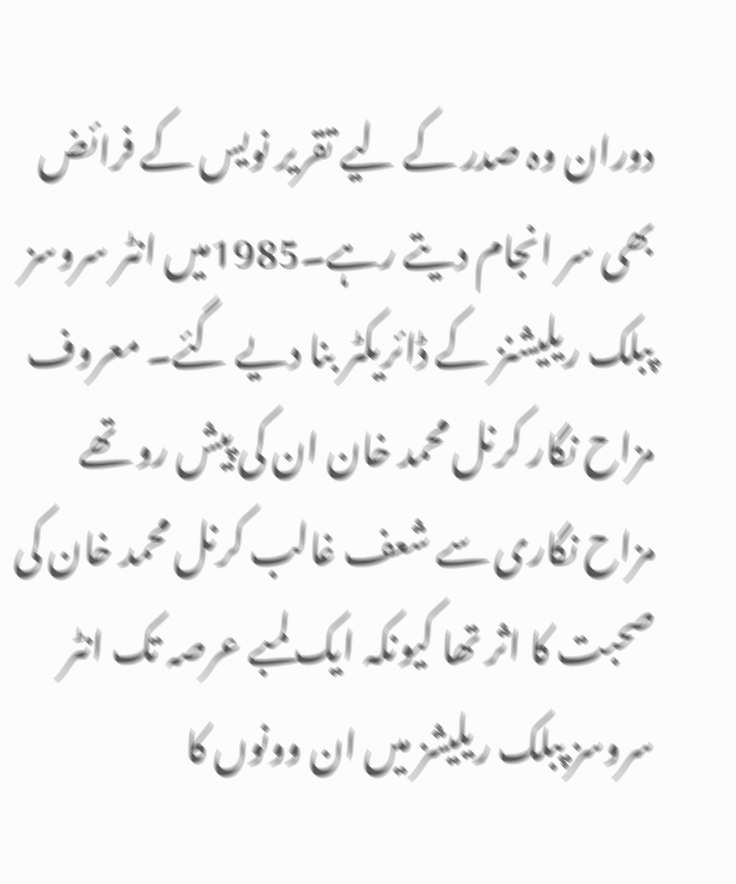دوران وہ صدر کے لیے تقریر نویس کے فرائض بھی سر انجام دیتے رہے۔1985میں انٹر سروسز پبلک ریلیشنز کے ڈائریکٹر بنا دیے گئے۔ معروف مزاح نگار کرنل محمد خان ان کی پیش رو تھے مزاح نگاری سے شعف غالب کرنل محمد خان کی صحبت کا اثر تھا کیونکہ ایک لمبے عرصہ تک انٹر سروسز پبلک ریلیشز میں ان وونوں کا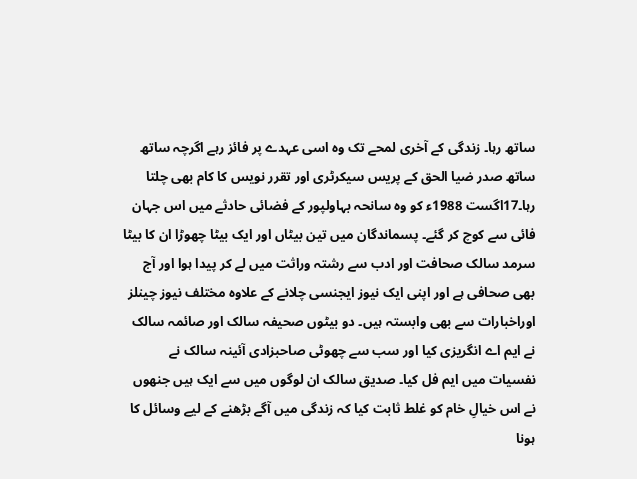ساتھ رہا۔ زندگی کے آخری لمحے تک وہ اسی عہدے پر فائز رہے اگرچہ ساتھ ساتھ صدر ضیا الحق کے پریس سیکرٹری اور تقرر نویس کا کام بھی چلتا رہا۔17اگست 1988ء کو وہ سانحہ بہاولپور کے فضائی حادثے میں اس جہان فائی سے کوچ کر گئے۔ پسماندگان میں تین بیٹاں اور ایک بیٹا چھوڑا ان کا بیٹا سرمد سالک صحافت اور ادب سے رشتہ وراثت میں لے کر پیدا ہوا اور آج بھی صحافی ہے اور اپنی ایک نیوز ایجنسی چلانے کے علاوہ مختلف نیوز چینلز اوراخبارات سے بھی وابستہ ہیں۔ دو بیٹوں صحیفہ سالک اور صائمہ سالک نے ایم اے انگریزی کیا اور سب سے چھوٹی صاحبزادی آئینہ سالک نے نفسیات میں ایم فل کیا۔ صدیق سالک ان لوگوں میں سے ایک ہیں جنھوں نے اس خیالِ خام کو غلط ثابت کیا کہ زندگی میں آگے بڑھنے کے لیے وسائل کا ہونا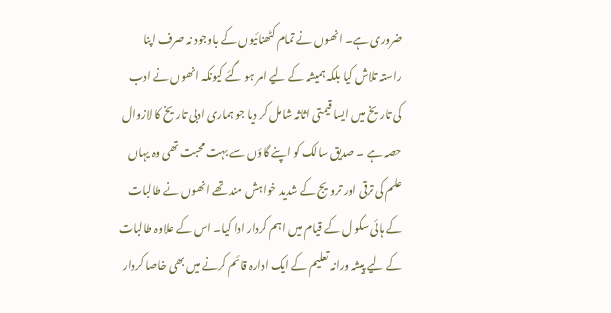ضروری ہے۔ انھوں نے تمام کٹھنائیوں کے باوجود نہ صرف اپنا راستہ تلاش کیا بلکہ ہمیشہ کے لیے امر ہو گئے کیونکہ انھوں نے ادب کی تاریخ میں ایسا قیمتی اثاثہ شامل کر دیا جو ہماری ادبی تاریخ کا لازوال حصہ ہے ۔ صدیق سالک کو اپنے گاؤں سے بہت محبت تھی وہ یہاں علم کی ترقی اور ترویج کے شدید خواہش مند تھے انھوں نے طالبات کے ہائی سکو ل کے قیام میں اہم کردار ادا کیا۔ اس کے علاوہ طالبات کے لیے پیشہ ورانہ تعلیم کے ایک ادارہ قائم کرنے میں بھی خاصا کردار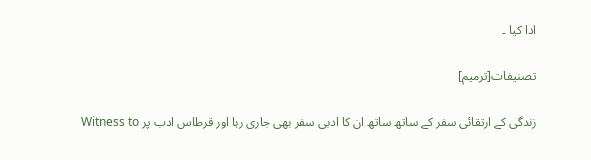ادا کیا ۔

تصنیفات[ترمیم]

زندگی کے ارتقائی سفر کے ساتھ ساتھ ان کا ادبی سفر بھی جاری رہا اور قرطاس ادب پر Witness to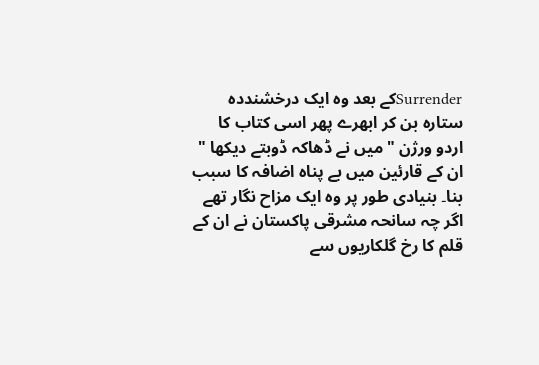Surrenderکے بعد وہ ایک درخشنددہ ستارہ بن کر ابھرے پھر اسی کتاب کا اردو ورژن " میں نے ڈھاکہ ڈوبتے دیکھا " ان کے قارئین میں بے پناہ اضافہ کا سبب بنا۔ بنیادی طور پر وہ ایک مزاح نگار تھے اگر چہ سانحہ مشرقی پاکستان نے ان کے قلم کا رخ گلکاریوں سے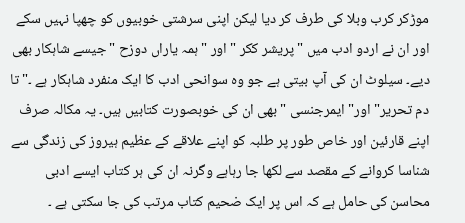موڑکر کرب وبلا کی طرف کر دیا لیکن اپنی سرشتی خوبیوں کو چھپا نہیں سکے اور ان نے اردو ادب میں "پریشر ککر " اور "ہمہ یاراں دوزح "جیسے شاہکار بھی دیے۔ سیلوٹ ان کی آپ بیتی ہے جو وہ سوانحی ادب کا ایک منفرد شاہکار ہے ۔"تا دم تحریر" اور" ایمرجنسی "بھی ان کی خوبصورت کتابیں ہیں۔ یہ مکالہ صرف اپنے قارئین اور خاص طور پر طلبہ کو اپنے علاقے کے عظیم ہیروز کی زندگی سے شناسا کروانے کے مقصد سے لکھا جا رہاہے وگرنہ ان کی ہر کتاب ایسے ادبی محاسن کی حامل ہے کہ اس پر ایک ضحیم کتاب مرتب کی جا سکتی ہے ۔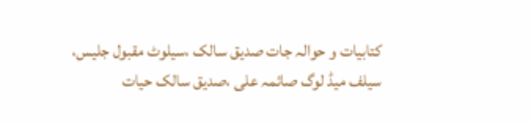کتابیات و حوالہ جات صدیق سالک ،سیلوٹ مقبول جلیس، سیلف میڈ لوگ صائمہ علی ،صدیق سالک حیات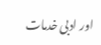اور ادبی خدمات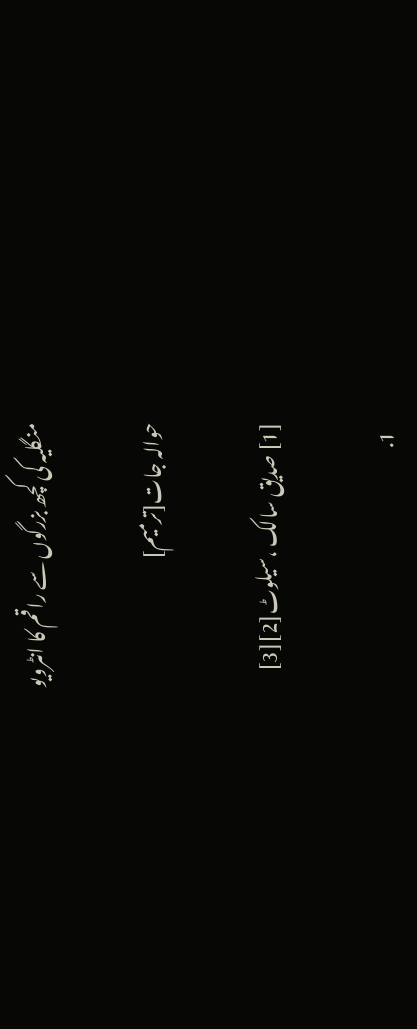منگلیہ کی کچھ بزرگوں سے راقم کا انٹرویو

حوالہ جات[ترمیم]

[1] صدیق سالک ،سیلوٹ[2][3]

  1.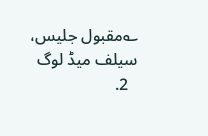؎مقبول جلیس، سیلف میڈ لوگ
  2.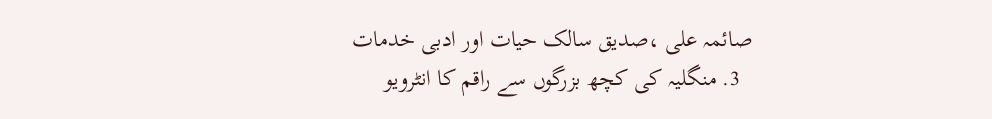صائمہ علی ،صدیق سالک حیات اور ادبی خدمات
  3. منگلیہ کی کچھ بزرگوں سے راقم کا انٹرویو